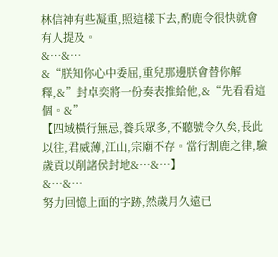林信神有些凝重,照這樣下去,酌鹿令很快就會有人提及。
&…&…
&“朕知你心中委屈,重兒那邊朕會替你解釋,&”封卓奕將一份奏表推給他,&“先看看這個。&”
【四域橫行無忌,養兵眾多,不聽號令久矣,長此以往,君威薄,江山,宗廟不存。當行割鹿之律,驗歲貢以削諸侯封地&…&…】
&…&…
努力回憶上面的字跡,然歲月久遠已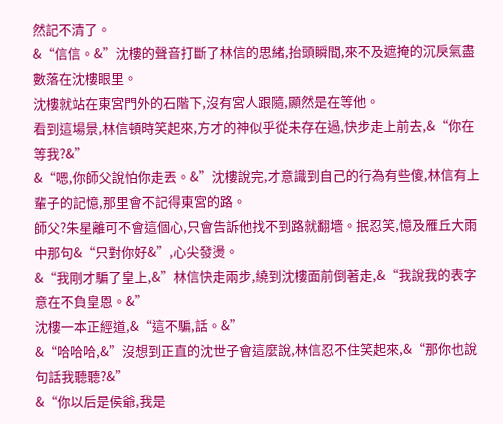然記不清了。
&“信信。&”沈樓的聲音打斷了林信的思緒,抬頭瞬間,來不及遮掩的沉戾氣盡數落在沈樓眼里。
沈樓就站在東宮門外的石階下,沒有宮人跟隨,顯然是在等他。
看到這場景,林信頓時笑起來,方才的神似乎從未存在過,快步走上前去,&“你在等我?&”
&“嗯,你師父說怕你走丟。&”沈樓說完,才意識到自己的行為有些傻,林信有上輩子的記憶,那里會不記得東宮的路。
師父?朱星離可不會這個心,只會告訴他找不到路就翻墻。抿忍笑,憶及雁丘大雨中那句&“只對你好&”,心尖發燙。
&“我剛才騙了皇上,&”林信快走兩步,繞到沈樓面前倒著走,&“我說我的表字意在不負皇恩。&”
沈樓一本正經道,&“這不騙,話。&”
&“哈哈哈,&”沒想到正直的沈世子會這麼說,林信忍不住笑起來,&“那你也說句話我聽聽?&”
&“你以后是侯爺,我是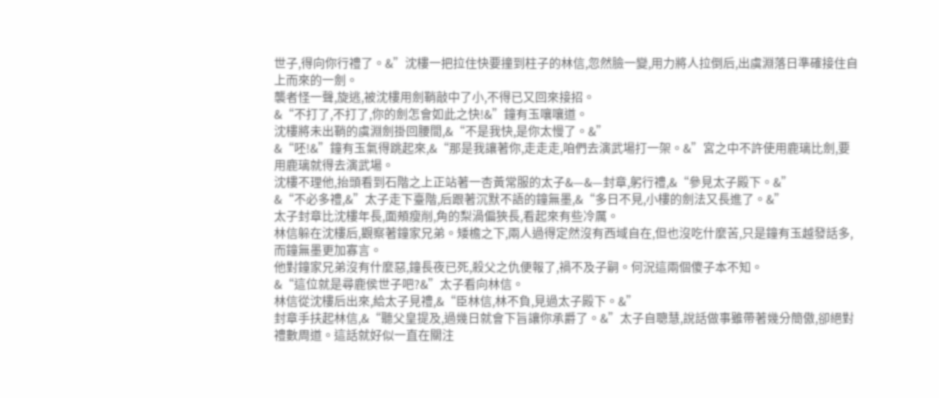世子,得向你行禮了。&”沈樓一把拉住快要撞到柱子的林信,忽然臉一變,用力將人拉倒后,出虞淵落日準確接住自上而來的一劍。
襲者怪一聲,旋逃,被沈樓用劍鞘敲中了小,不得已又回來接招。
&“不打了,不打了,你的劍怎會如此之快!&”鐘有玉嚷嚷道。
沈樓將未出鞘的虞淵劍掛回腰間,&“不是我快,是你太慢了。&”
&“呸!&”鐘有玉氣得跳起來,&“那是我讓著你,走走走,咱們去演武場打一架。&”宮之中不許使用鹿璃比劍,要用鹿璃就得去演武場。
沈樓不理他,抬頭看到石階之上正站著一杏黃常服的太子&—&—封章,躬行禮,&“參見太子殿下。&”
&“不必多禮,&”太子走下臺階,后跟著沉默不語的鐘無墨,&“多日不見,小樓的劍法又長進了。&”
太子封章比沈樓年長,面頰瘦削,角的梨渦偏狹長,看起來有些冷厲。
林信躲在沈樓后,觀察著鐘家兄弟。矮檐之下,兩人過得定然沒有西域自在,但也沒吃什麼苦,只是鐘有玉越發話多,而鐘無墨更加寡言。
他對鐘家兄弟沒有什麼惡,鐘長夜已死,殺父之仇便報了,禍不及子嗣。何況這兩個傻子本不知。
&“這位就是尋鹿侯世子吧?&”太子看向林信。
林信從沈樓后出來,給太子見禮,&“臣林信,林不負,見過太子殿下。&”
封章手扶起林信,&“聽父皇提及,過幾日就會下旨讓你承爵了。&”太子自聰慧,說話做事雖帶著幾分簡傲,卻絕對禮數周道。這話就好似一直在關注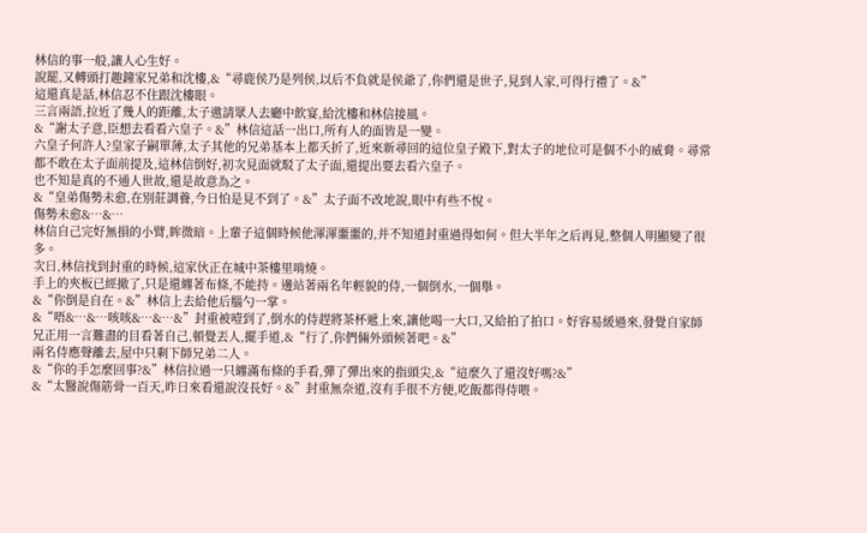林信的事一般,讓人心生好。
說罷,又轉頭打趣鐘家兄弟和沈樓,&“尋鹿侯乃是列侯,以后不負就是侯爺了,你們還是世子,見到人家,可得行禮了。&”
這還真是話,林信忍不住跟沈樓眼。
三言兩語,拉近了幾人的距離,太子邀請眾人去廳中飲宴,給沈樓和林信接風。
&“謝太子意,臣想去看看六皇子。&”林信這話一出口,所有人的面皆是一變。
六皇子何許人?皇家子嗣單薄,太子其他的兄弟基本上都夭折了,近來新尋回的這位皇子殿下,對太子的地位可是個不小的威脅。尋常都不敢在太子面前提及,這林信倒好,初次見面就駁了太子面,還提出要去看六皇子。
也不知是真的不通人世故,還是故意為之。
&“皇弟傷勢未愈,在別莊調養,今日怕是見不到了。&”太子面不改地說,眼中有些不悅。
傷勢未愈&…&…
林信自己完好無損的小臂,眸微暗。上輩子這個時候他渾渾噩噩的,并不知道封重過得如何。但大半年之后再見,整個人明顯變了很多。
次日,林信找到封重的時候,這家伙正在城中茶樓里啃燒。
手上的夾板已經撤了,只是還纏著布條,不能持。邊站著兩名年輕貌的侍,一個倒水,一個舉。
&“你倒是自在。&”林信上去給他后腦勺一掌。
&“唔&…&…咳咳&…&…&”封重被噎到了,倒水的侍趕將茶杯遞上來,讓他喝一大口,又給拍了拍口。好容易緩過來,發覺自家師兄正用一言難盡的目看著自己,頓覺丟人,擺手道,&“行了,你們倆外頭候著吧。&”
兩名侍應聲離去,屋中只剩下師兄弟二人。
&“你的手怎麼回事?&”林信拉過一只纏滿布條的手看,彈了彈出來的指頭尖,&“這麼久了還沒好嗎?&”
&“太醫說傷筋骨一百天,昨日來看還說沒長好。&”封重無奈道,沒有手很不方便,吃飯都得侍喂。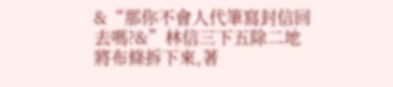&“那你不會人代筆寫封信回去嗎?&”林信三下五除二地將布條拆下來,著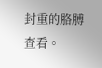封重的胳膊查看。